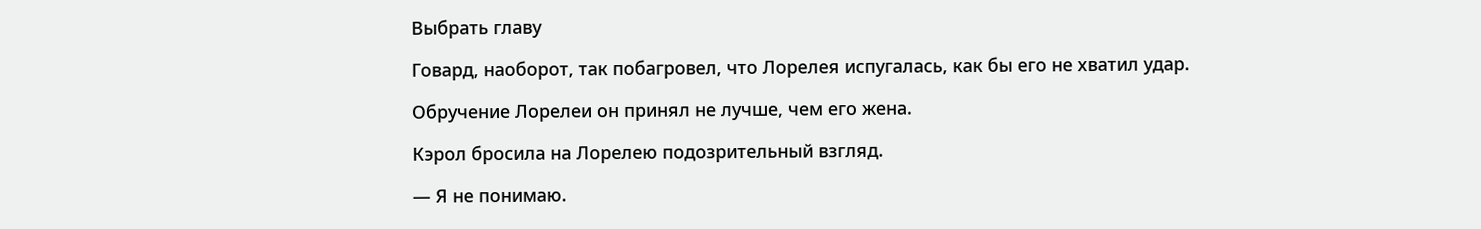Выбрать главу

Говард, наоборот, так побагровел, что Лорелея испугалась, как бы его не хватил удар.

Обручение Лорелеи он принял не лучше, чем его жена.

Кэрол бросила на Лорелею подозрительный взгляд.

— Я не понимаю.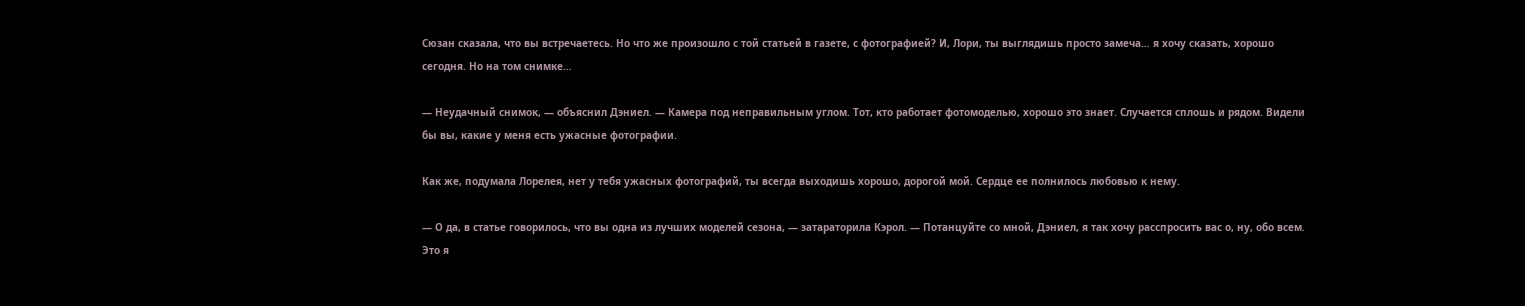Сюзан сказала, что вы встречаетесь. Но что же произошло с той статьей в газете, с фотографией? И, Лори, ты выглядишь просто замеча… я хочу сказать, хорошо сегодня. Но на том снимке…

— Неудачный снимок, — объяснил Дэниел. — Камера под неправильным углом. Тот, кто работает фотомоделью, хорошо это знает. Случается сплошь и рядом. Видели бы вы, какие у меня есть ужасные фотографии.

Как же, подумала Лорелея, нет у тебя ужасных фотографий, ты всегда выходишь хорошо, дорогой мой. Сердце ее полнилось любовью к нему.

— О да, в статье говорилось, что вы одна из лучших моделей сезона, — затараторила Кэрол. — Потанцуйте со мной, Дэниел, я так хочу расспросить вас о, ну, обо всем. Это я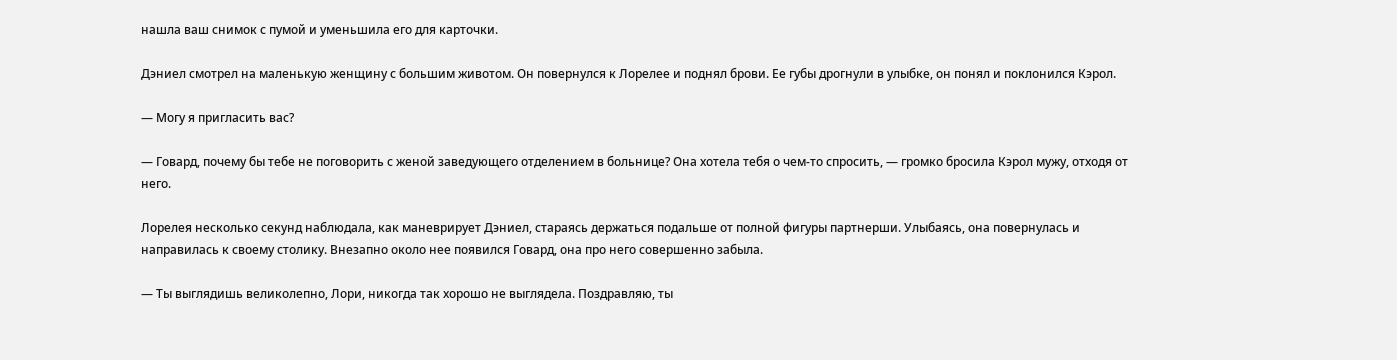нашла ваш снимок с пумой и уменьшила его для карточки.

Дэниел смотрел на маленькую женщину с большим животом. Он повернулся к Лорелее и поднял брови. Ее губы дрогнули в улыбке, он понял и поклонился Кэрол.

— Могу я пригласить вас?

— Говард, почему бы тебе не поговорить с женой заведующего отделением в больнице? Она хотела тебя о чем-то спросить, — громко бросила Кэрол мужу, отходя от него.

Лорелея несколько секунд наблюдала, как маневрирует Дэниел, стараясь держаться подальше от полной фигуры партнерши. Улыбаясь, она повернулась и направилась к своему столику. Внезапно около нее появился Говард, она про него совершенно забыла.

— Ты выглядишь великолепно, Лори, никогда так хорошо не выглядела. Поздравляю, ты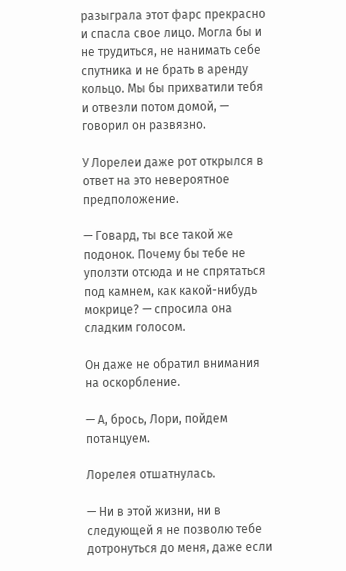разыграла этот фарс прекрасно и спасла свое лицо. Могла бы и не трудиться, не нанимать себе спутника и не брать в аренду кольцо. Мы бы прихватили тебя и отвезли потом домой, — говорил он развязно.

У Лорелеи даже рот открылся в ответ на это невероятное предположение.

— Говард, ты все такой же подонок. Почему бы тебе не уползти отсюда и не спрятаться под камнем, как какой-нибудь мокрице? — спросила она сладким голосом.

Он даже не обратил внимания на оскорбление.

— А, брось, Лори, пойдем потанцуем.

Лорелея отшатнулась.

— Ни в этой жизни, ни в следующей я не позволю тебе дотронуться до меня, даже если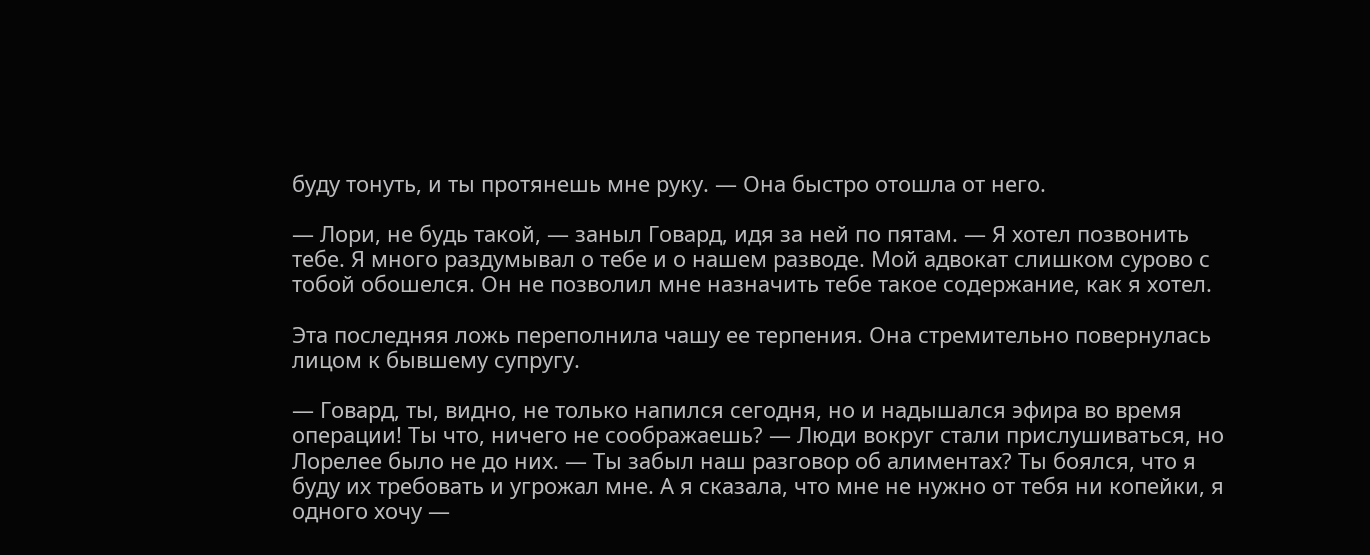буду тонуть, и ты протянешь мне руку. — Она быстро отошла от него.

— Лори, не будь такой, — заныл Говард, идя за ней по пятам. — Я хотел позвонить тебе. Я много раздумывал о тебе и о нашем разводе. Мой адвокат слишком сурово с тобой обошелся. Он не позволил мне назначить тебе такое содержание, как я хотел.

Эта последняя ложь переполнила чашу ее терпения. Она стремительно повернулась лицом к бывшему супругу.

— Говард, ты, видно, не только напился сегодня, но и надышался эфира во время операции! Ты что, ничего не соображаешь? — Люди вокруг стали прислушиваться, но Лорелее было не до них. — Ты забыл наш разговор об алиментах? Ты боялся, что я буду их требовать и угрожал мне. А я сказала, что мне не нужно от тебя ни копейки, я одного хочу —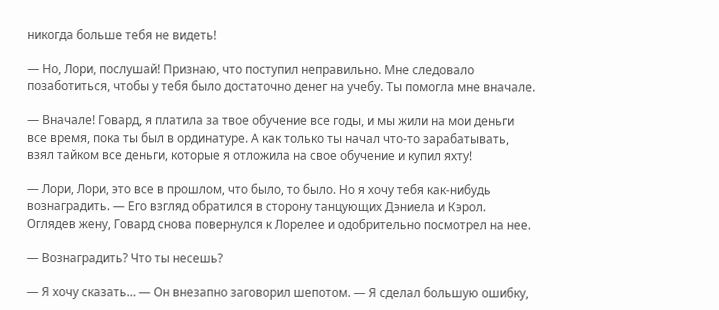никогда больше тебя не видеть!

— Но, Лори, послушай! Признаю, что поступил неправильно. Мне следовало позаботиться, чтобы у тебя было достаточно денег на учебу. Ты помогла мне вначале.

— Вначале! Говард, я платила за твое обучение все годы, и мы жили на мои деньги все время, пока ты был в ординатуре. А как только ты начал что-то зарабатывать, взял тайком все деньги, которые я отложила на свое обучение и купил яхту!

— Лори, Лори, это все в прошлом, что было, то было. Но я хочу тебя как-нибудь вознаградить. — Его взгляд обратился в сторону танцующих Дэниела и Кэрол. Оглядев жену, Говард снова повернулся к Лорелее и одобрительно посмотрел на нее.

— Вознаградить? Что ты несешь?

— Я хочу сказать… — Он внезапно заговорил шепотом. — Я сделал большую ошибку,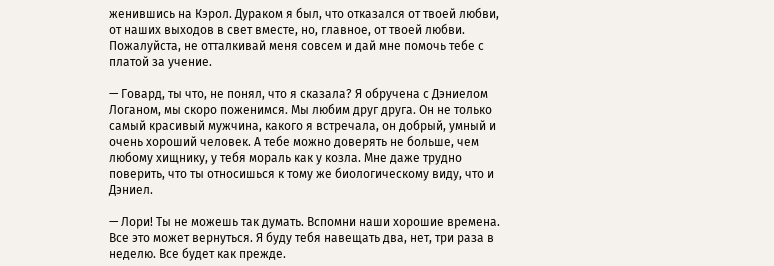женившись на Кэрол. Дураком я был, что отказался от твоей любви, от наших выходов в свет вместе, но, главное, от твоей любви. Пожалуйста, не отталкивай меня совсем и дай мне помочь тебе с платой за учение.

— Говард, ты что, не понял, что я сказала? Я обручена с Дэниелом Логаном, мы скоро поженимся. Мы любим друг друга. Он не только самый красивый мужчина, какого я встречала, он добрый, умный и очень хороший человек. А тебе можно доверять не больше, чем любому хищнику, у тебя мораль как у козла. Мне даже трудно поверить, что ты относишься к тому же биологическому виду, что и Дэниел.

— Лори! Ты не можешь так думать. Вспомни наши хорошие времена. Все это может вернуться. Я буду тебя навещать два, нет, три раза в неделю. Все будет как прежде.